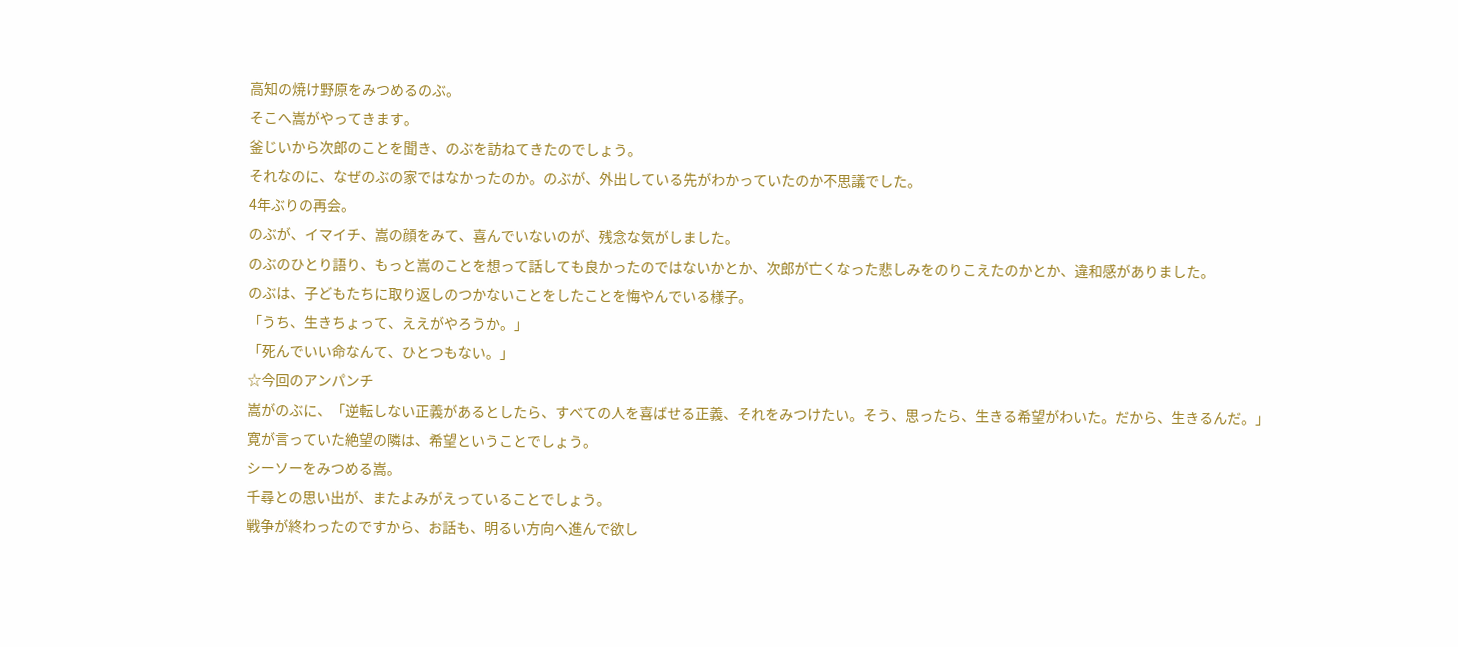高知の焼け野原をみつめるのぶ。
そこへ嵩がやってきます。
釜じいから次郎のことを聞き、のぶを訪ねてきたのでしょう。
それなのに、なぜのぶの家ではなかったのか。のぶが、外出している先がわかっていたのか不思議でした。
4年ぶりの再会。
のぶが、イマイチ、嵩の顔をみて、喜んでいないのが、残念な気がしました。
のぶのひとり語り、もっと嵩のことを想って話しても良かったのではないかとか、次郎が亡くなった悲しみをのりこえたのかとか、違和感がありました。
のぶは、子どもたちに取り返しのつかないことをしたことを悔やんでいる様子。
「うち、生きちょって、ええがやろうか。」
「死んでいい命なんて、ひとつもない。」
☆今回のアンパンチ
嵩がのぶに、「逆転しない正義があるとしたら、すべての人を喜ばせる正義、それをみつけたい。そう、思ったら、生きる希望がわいた。だから、生きるんだ。」
寛が言っていた絶望の隣は、希望ということでしょう。
シーソーをみつめる嵩。
千尋との思い出が、またよみがえっていることでしょう。
戦争が終わったのですから、お話も、明るい方向へ進んで欲し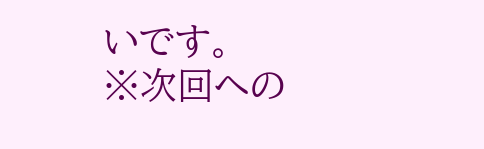いです。
※次回への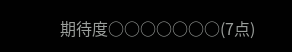期待度○○○○○○○(7点)